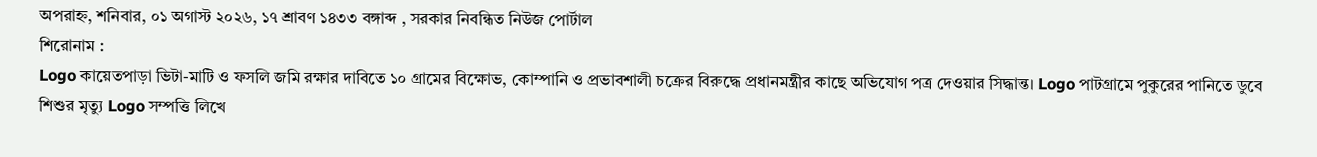অপরাহ্ন, শনিবার, ০১ অগাস্ট ২০২৬, ১৭ শ্রাবণ ১৪৩৩ বঙ্গাব্দ , সরকার নিবন্ধিত নিউজ পোর্টাল
শিরোনাম :
Logo কায়েতপাড়া ভিটা-মাটি ও ফসলি জমি রক্ষার দাবিতে ১০ গ্রামের বিক্ষোভ, কোম্পানি ও প্রভাবশালী চক্রের বিরুদ্ধে প্রধানমন্ত্রীর কাছে অভিযোগ পত্র দেওয়ার সিদ্ধান্ত। Logo পাটগ্রামে পুকুরের পানিতে ডুবে শিশুর মৃত্যু Logo সম্পত্তি লিখে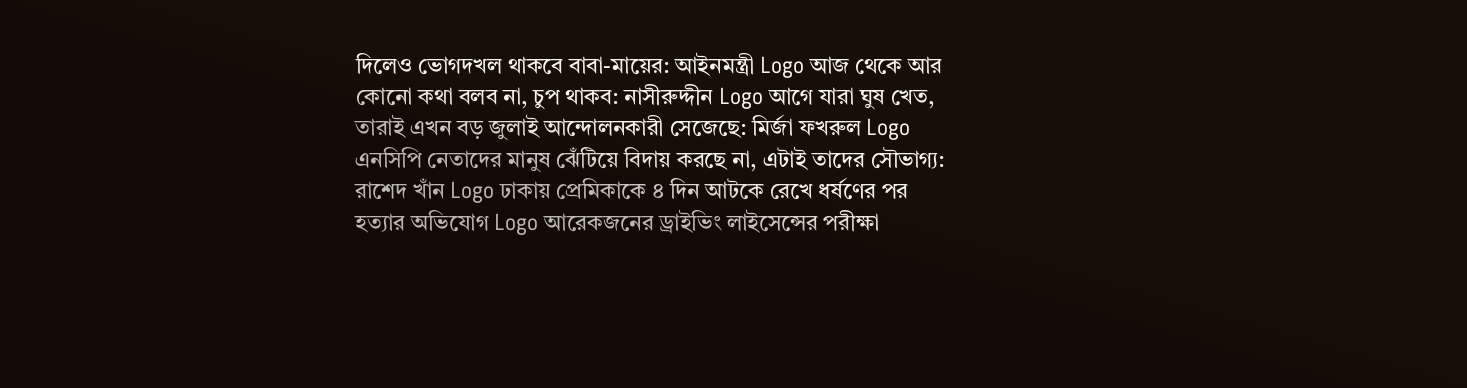দিলেও ভোগদখল থাকবে বাবা-মায়ের: আইনমন্ত্রী Logo আজ থেকে আর কোনো কথা বলব না, চুপ থাকব: নাসীরুদ্দীন Logo আগে যারা ঘুষ খেত, তারাই এখন বড় জুলাই আন্দোলনকারী সেজেছে: মির্জা ফখরুল Logo এনসিপি নেতাদের মানুষ ঝেঁটিয়ে বিদায় করছে না, এটাই তাদের সৌভাগ্য: রাশেদ খাঁন Logo ঢাকায় প্রেমিকাকে ৪ দিন আটকে রেখে ধর্ষণের পর হত্যার অভিযোগ Logo আরেকজনের ড্রাইভিং লাইসেন্সের পরীক্ষা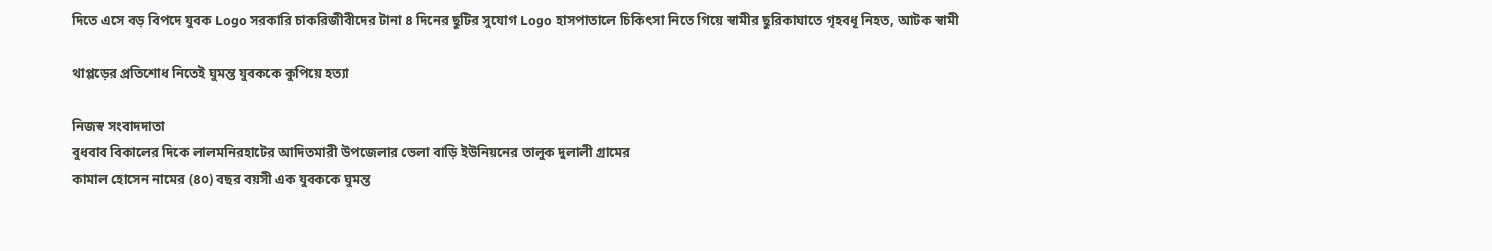দিতে এসে বড় বিপদে যুবক Logo সরকারি চাকরিজীবীদের টানা ৪ দিনের ছুটির সুযোগ Logo হাসপাতালে চিকিৎসা নিতে গিয়ে স্বামীর ছুরিকাঘাতে গৃহবধূ নিহত, আটক স্বামী

থাপ্পড়ের প্রতিশোধ নিতেই ঘুমন্ত যুবককে কুপিয়ে হত্যা

নিজস্ব সংবাদদাতা
বুধবাব বিকালের দিকে লালমনিরহাটের আদিতমারী উপজেলার ভেলা বাড়ি ইউনিয়নের তালুক দুলালী গ্রামের
কামাল হোসেন নামের (৪০) বছর বয়সী এক যুবককে ঘুমন্ত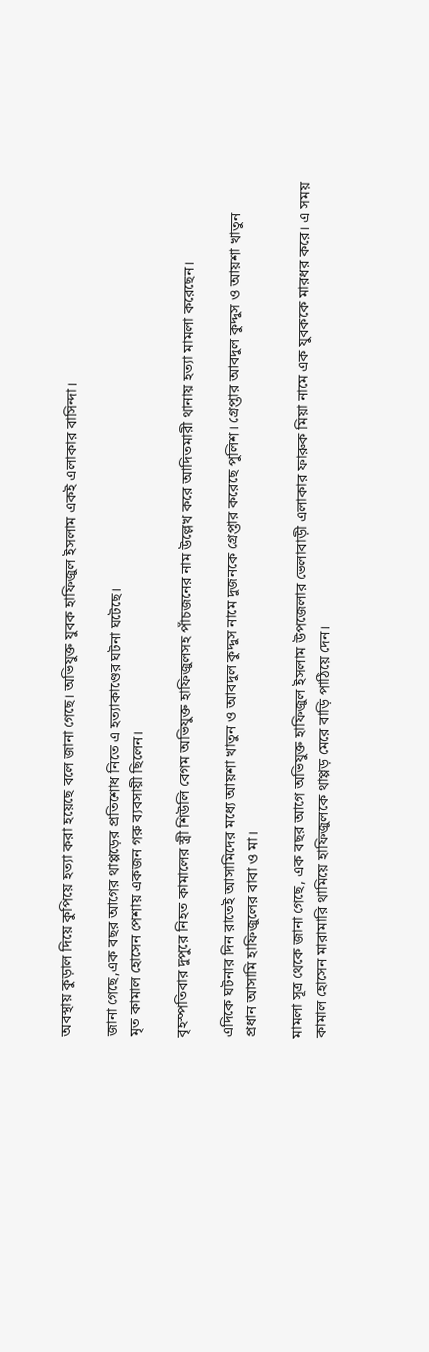অবস্থায় কুড়াল দিয়ে কুপিয়ে হত্যা করা হয়েছে বলে জানা গেছে। অভিযুক্ত যুবক হাফিজুল ইসলাম একই এলাকার বাসিন্দা।

জানা গেছে,এক বছর আগের থাপ্পড়ের প্রতিশোধ নিতে এ হত্যাকাণ্ডের ঘটনা ঘটেছে।
মৃত কামাল হোসেন পেশায় একজন গরু ব্যবসায়ী ছিলেন।

বৃহস্পতিবার দুপুরে নিহত কামালের স্ত্রী শিউলি বেগম অভিযুক্ত হাফিজুলসহ পাঁচজনের নাম উল্লেখ করে আদিতমারী থানায় হত্যা মামলা করেছেন।

এদিকে ঘটনার দিন রাতেই আসামিদের মধ্যে আয়শা খাতুন ও আবদুল কুদ্দুস নামে দুজনকে গ্রেপ্তার করেছে পুলিশ। গ্রেপ্তার আবদুল কুদ্দুস ও আয়শা খাতুন প্রধান আসামি হাফিজুলের বাবা ও মা।

মামলা সূত্র থেকে জানা গেছে, এক বছর আগে অভিযুক্ত হাফিজুল ইসলাম উপজেলার ভেলাবাড়ী এলাকার ফারুক মিয়া নামে এক যুবককে মারধর করে। এ সময় কামাল হোসেন মারামারি থামিয়ে হাফিজুলকে থাপ্পড় মেরে বাড়ি পাঠিয়ে দেন।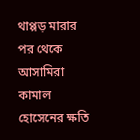থাপ্পড় মারার পর থেকে আসামিরা কামাল হোসেনের ক্ষতি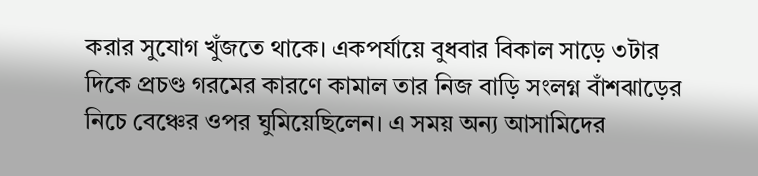করার সুযোগ খুঁজতে থাকে। একপর্যায়ে বুধবার বিকাল সাড়ে ৩টার দিকে প্রচণ্ড গরমের কারণে কামাল তার নিজ বাড়ি সংলগ্ন বাঁশঝাড়ের নিচে বেঞ্চের ওপর ঘুমিয়েছিলেন। এ সময় অন্য আসামিদের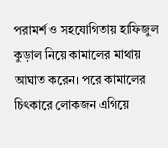পরামর্শ ও সহযোগিতায় হাফিজুল কুড়াল নিয়ে কামালের মাথায় আঘাত করেন। পরে কামালের চিৎকারে লোকজন এগিয়ে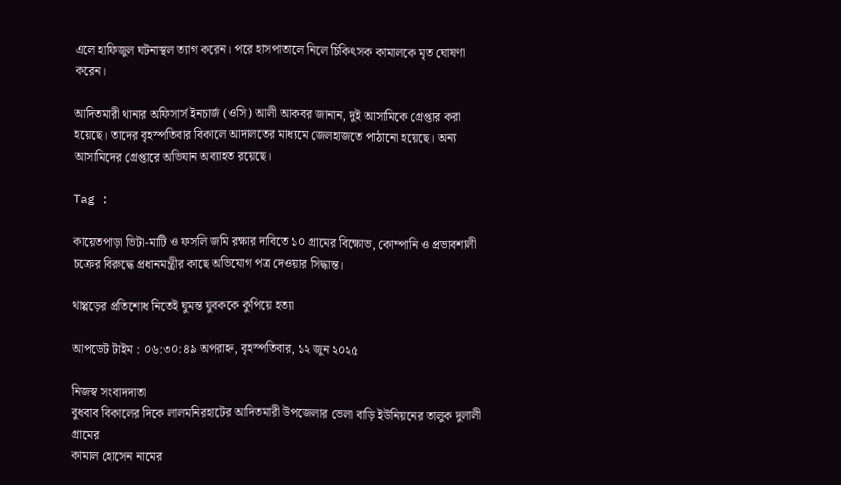এলে হাফিজুল ঘটনাস্থল ত্যাগ করেন। পরে হাসপাতালে নিলে চিকিৎসক কামালকে মৃত ঘোষণা করেন।

আদিতমারী থানার অফিসার্স ইনচার্জ (ওসি) আলী আকবর জানান, দুই আসামিকে গ্রেপ্তার করা হয়েছে। তাদের বৃহস্পতিবার বিকালে আদালতের মাধ্যমে জেলহাজতে পাঠানো হয়েছে। অন্য আসামিদের গ্রেপ্তারে অভিযান অব্যাহত রয়েছে।

Tag :

কায়েতপাড়া ভিটা-মাটি ও ফসলি জমি রক্ষার দাবিতে ১০ গ্রামের বিক্ষোভ, কোম্পানি ও প্রভাবশালী চক্রের বিরুদ্ধে প্রধানমন্ত্রীর কাছে অভিযোগ পত্র দেওয়ার সিদ্ধান্ত।

থাপ্পড়ের প্রতিশোধ নিতেই ঘুমন্ত যুবককে কুপিয়ে হত্যা

আপডেট টাইম : ০৬:৩০:৪৯ অপরাহ্ন, বৃহস্পতিবার, ১২ জুন ২০২৫

নিজস্ব সংবাদদাতা
বুধবাব বিকালের দিকে লালমনিরহাটের আদিতমারী উপজেলার ভেলা বাড়ি ইউনিয়নের তালুক দুলালী গ্রামের
কামাল হোসেন নামের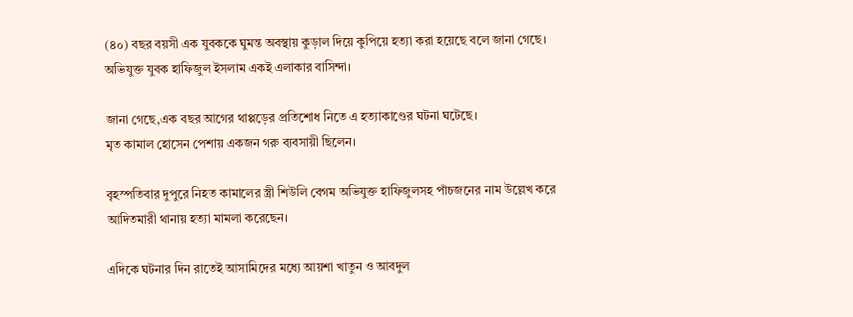(৪০) বছর বয়সী এক যুবককে ঘুমন্ত অবস্থায় কুড়াল দিয়ে কুপিয়ে হত্যা করা হয়েছে বলে জানা গেছে। অভিযুক্ত যুবক হাফিজুল ইসলাম একই এলাকার বাসিন্দা।

জানা গেছে,এক বছর আগের থাপ্পড়ের প্রতিশোধ নিতে এ হত্যাকাণ্ডের ঘটনা ঘটেছে।
মৃত কামাল হোসেন পেশায় একজন গরু ব্যবসায়ী ছিলেন।

বৃহস্পতিবার দুপুরে নিহত কামালের স্ত্রী শিউলি বেগম অভিযুক্ত হাফিজুলসহ পাঁচজনের নাম উল্লেখ করে আদিতমারী থানায় হত্যা মামলা করেছেন।

এদিকে ঘটনার দিন রাতেই আসামিদের মধ্যে আয়শা খাতুন ও আবদুল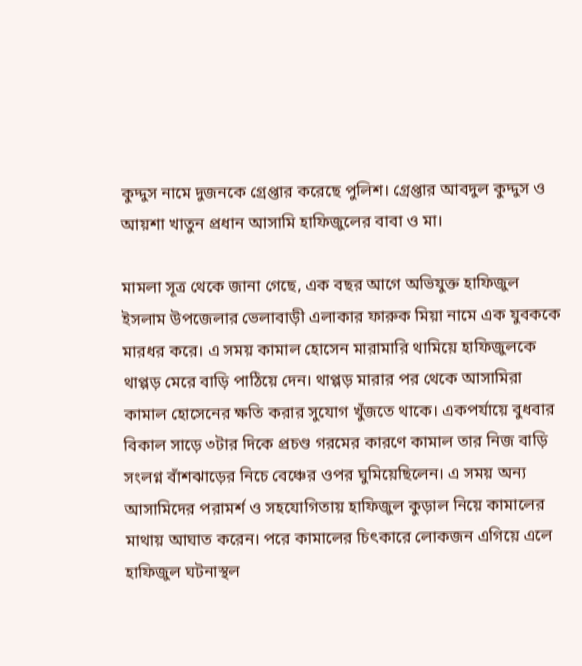কুদ্দুস নামে দুজনকে গ্রেপ্তার করেছে পুলিশ। গ্রেপ্তার আবদুল কুদ্দুস ও আয়শা খাতুন প্রধান আসামি হাফিজুলের বাবা ও মা।

মামলা সূত্র থেকে জানা গেছে, এক বছর আগে অভিযুক্ত হাফিজুল ইসলাম উপজেলার ভেলাবাড়ী এলাকার ফারুক মিয়া নামে এক যুবককে মারধর করে। এ সময় কামাল হোসেন মারামারি থামিয়ে হাফিজুলকে থাপ্পড় মেরে বাড়ি পাঠিয়ে দেন। থাপ্পড় মারার পর থেকে আসামিরা কামাল হোসেনের ক্ষতি করার সুযোগ খুঁজতে থাকে। একপর্যায়ে বুধবার বিকাল সাড়ে ৩টার দিকে প্রচণ্ড গরমের কারণে কামাল তার নিজ বাড়ি সংলগ্ন বাঁশঝাড়ের নিচে বেঞ্চের ওপর ঘুমিয়েছিলেন। এ সময় অন্য আসামিদের পরামর্শ ও সহযোগিতায় হাফিজুল কুড়াল নিয়ে কামালের মাথায় আঘাত করেন। পরে কামালের চিৎকারে লোকজন এগিয়ে এলে হাফিজুল ঘটনাস্থল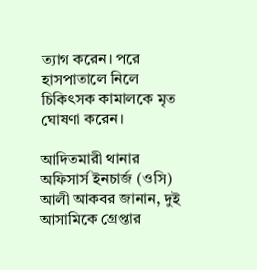ত্যাগ করেন। পরে হাসপাতালে নিলে চিকিৎসক কামালকে মৃত ঘোষণা করেন।

আদিতমারী থানার অফিসার্স ইনচার্জ (ওসি) আলী আকবর জানান, দুই আসামিকে গ্রেপ্তার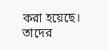করা হয়েছে। তাদের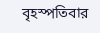বৃহস্পতিবার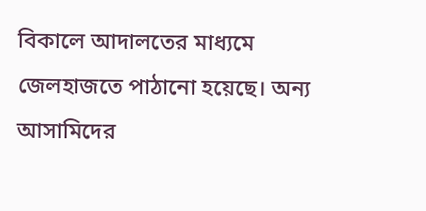বিকালে আদালতের মাধ্যমে জেলহাজতে পাঠানো হয়েছে। অন্য আসামিদের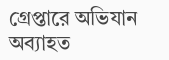গ্রেপ্তারে অভিযান অব্যাহত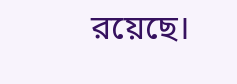রয়েছে।